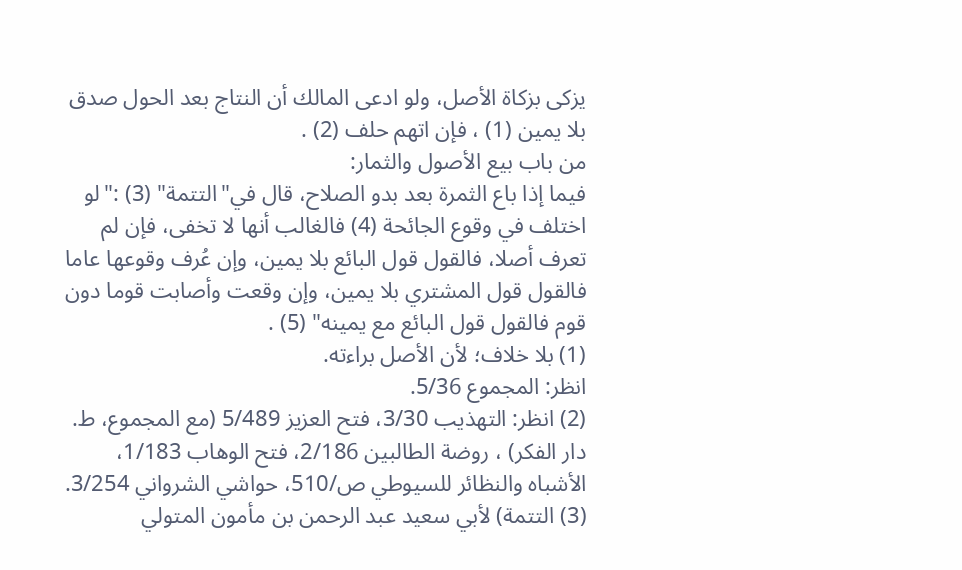يزكى بزكاة الأصل، ولو ادعى المالك أن النتاج بعد الحول صدق بلا يمين (1) ، فإن اتهم حلف (2) .
من باب بيع الأصول والثمار:
فيما إذا باع الثمرة بعد بدو الصلاح، قال في"التتمة" (3) :"لو اختلف في وقوع الجائحة (4) فالغالب أنها لا تخفى، فإن لم تعرف أصلا، فالقول قول البائع بلا يمين، وإن عُرف وقوعها عاما فالقول قول المشتري بلا يمين، وإن وقعت وأصابت قوما دون قوم فالقول قول البائع مع يمينه" (5) .
(1) بلا خلاف؛ لأن الأصل براءته.
انظر: المجموع 5/36.
(2) انظر: التهذيب 3/30، فتح العزيز 5/489 (مع المجموع، ط. دار الفكر) ، روضة الطالبين 2/186، فتح الوهاب 1/183، الأشباه والنظائر للسيوطي ص/510، حواشي الشرواني 3/254.
(3) التتمة) لأبي سعيد عبد الرحمن بن مأمون المتولي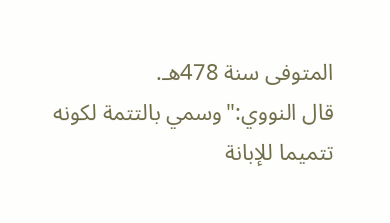المتوفى سنة 478هـ.
قال النووي:"وسمي بالتتمة لكونه تتميما للإبانة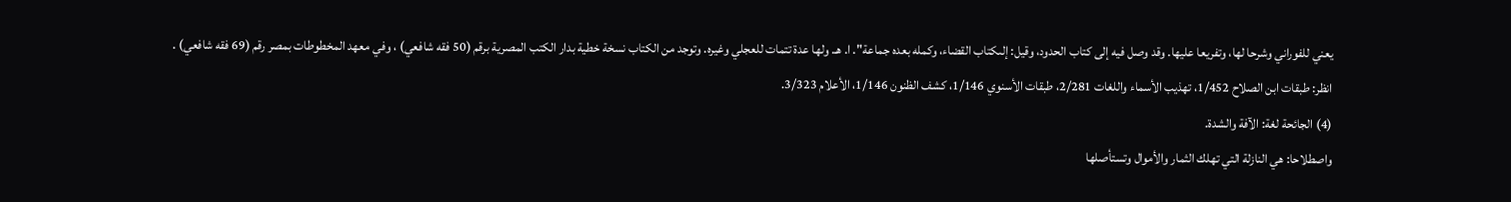يعني للفوراني وشرحا لها، وتفريعا عليها. وقد وصل فيه إلى كتاب الحدود، وقيل: إلىكتاب القضاء، وكمله بعده جماعة". ا. هـ. ولها عدة تتمات للعجلي وغيره. وتوجد من الكتاب نسخة خطية بدار الكتب المصرية برقم (50 فقه شافعي) ، وفي معهد المخطوطات بمصر رقم (69 فقه شافعي) .
انظر: طبقات ابن الصلاح 1/452، تهذيب الأسماء واللغات 2/281، طبقات الأسنوي 1/146، كشف الظنون 1/146، الأعلام 3/323.
(4) الجائحة لغة: الآفة والشدة.
واصطلاحا: هي النازلة التي تهلك الثمار والأموال وتستأصلها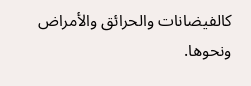كالفيضانات والحرائق والأمراض ونحوها.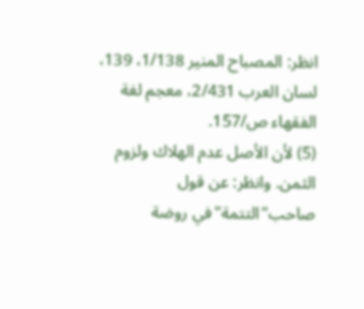انظر: المصباح المنير 1/138، 139، لسان العرب 2/431، معجم لغة الفقهاء ص/157.
(5) لأن الأصل عدم الهلاك ولزوم الثمن. وانظر: عن قول صاحب"التتمة"في روضة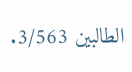الطالبين 3/563.